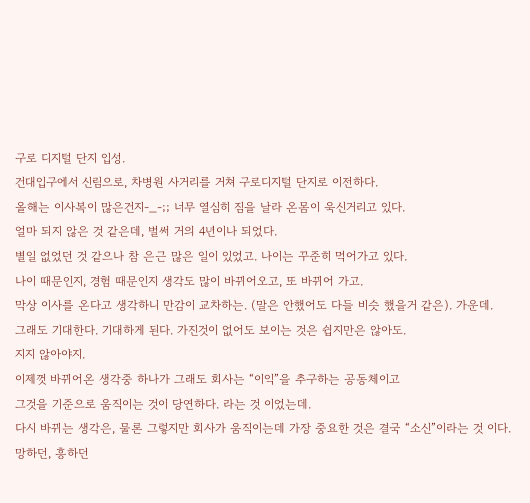구로 디지털 단지 입성.
건대입구에서 신림으로, 차병원 사거리를 거쳐 구로디지털 단지로 이전하다.
올해는 이사복이 많은건지-_-;; 너무 열심히 짐을 날라 온몸이 욱신거리고 있다.
얼마 되지 않은 것 같은데, 벌써 거의 4년이나 되었다.
별일 없었던 것 같으나 참 은근 많은 일이 있었고. 나이는 꾸준히 먹어가고 있다.
나이 때문인지, 경험 때문인지 생각도 많이 바뀌어오고, 또 바뀌어 가고.
막상 이사를 온다고 생각하니 만감이 교차하는. (말은 안했어도 다들 비슷 했을거 같은). 가운데.
그래도 기대한다. 기대하게 된다. 가진것이 없어도 보이는 것은 쉽지만은 않아도.
지지 않아야지.
이제껏 바뀌어온 생각중 하나가 그래도 회사는 “이익”을 추구하는 공동체이고
그것을 기준으로 움직이는 것이 당연하다. 라는 것 이었는데.
다시 바뀌는 생각은, 물론 그렇지만 회사가 움직이는데 가장 중요한 것은 결국 “소신”이라는 것 이다.
망하던, 흥하던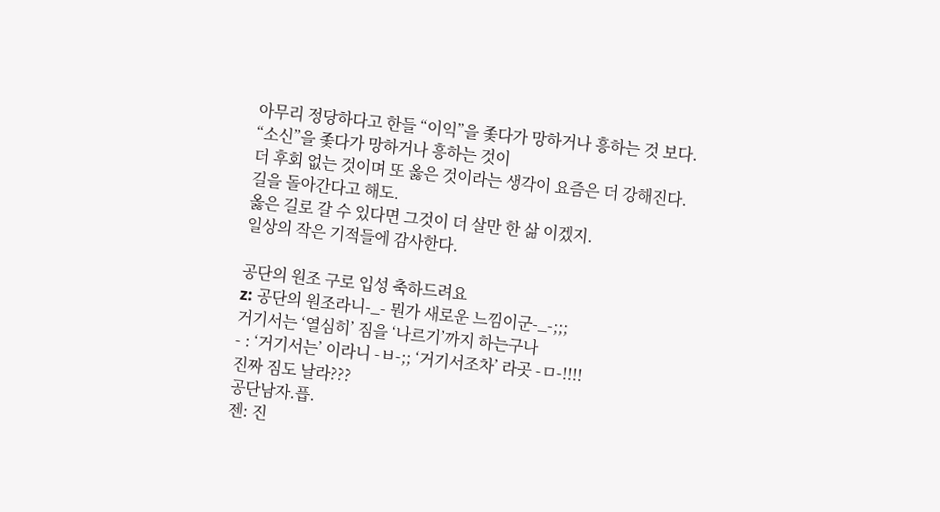아무리 정당하다고 한들 “이익”을 좇다가 망하거나 흥하는 것 보다.
“소신”을 좇다가 망하거나 흥하는 것이
더 후회 없는 것이며 또 옳은 것이라는 생각이 요즘은 더 강해진다.
길을 돌아간다고 해도.
옳은 길로 갈 수 있다면 그것이 더 살만 한 삶 이겠지.
일상의 작은 기적들에 감사한다.

공단의 원조 구로 입성 축하드려요
z: 공단의 원조라니-_- 뭔가 새로운 느낌이군-_-;;;
거기서는 ‘열심히’ 짐을 ‘나르기’까지 하는구나
- : ‘거기서는’ 이라니 -ㅂ-;; ‘거기서조차’ 라곳 -ㅁ-!!!!
진짜 짐도 날라???
공단남자.픕.
젠: 진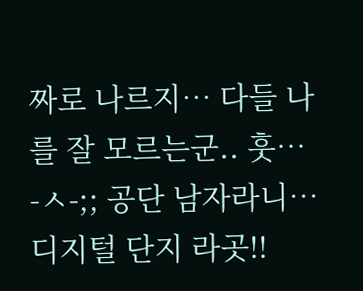짜로 나르지… 다들 나를 잘 모르는군.. 훗… -ㅅ-;; 공단 남자라니… 디지털 단지 라곳!!